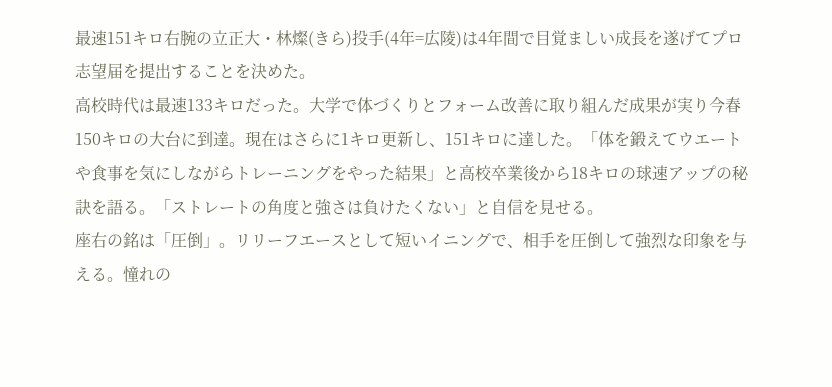最速151キロ右腕の立正大・林燦(きら)投手(4年=広陵)は4年間で目覚ましい成長を遂げてプロ志望届を提出することを決めた。
高校時代は最速133キロだった。大学で体づくりとフォーム改善に取り組んだ成果が実り今春150キロの大台に到達。現在はさらに1キロ更新し、151キロに達した。「体を鍛えてウエートや食事を気にしながらトレーニングをやった結果」と高校卒業後から18キロの球速アップの秘訣を語る。「ストレートの角度と強さは負けたくない」と自信を見せる。
座右の銘は「圧倒」。リリーフエースとして短いイニングで、相手を圧倒して強烈な印象を与える。憧れの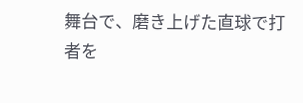舞台で、磨き上げた直球で打者を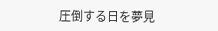圧倒する日を夢見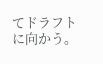てドラフトに向かう。